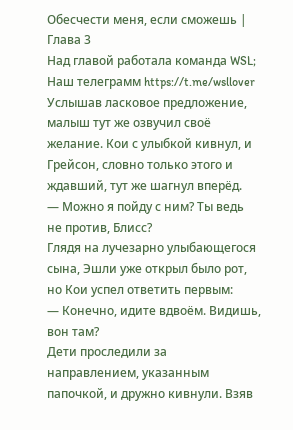Обесчести меня, если сможешь | Глава 3
Над главой работала команда WSL;
Наш телеграмм https://t.me/wsllover
Услышав ласковое предложение, малыш тут же озвучил своё желание. Кои с улыбкой кивнул, и Грейсон, словно только этого и ждавший, тут же шагнул вперёд.
— Можно я пойду с ним? Ты ведь не против, Блисс?
Глядя на лучезарно улыбающегося сына, Эшли уже открыл было рот, но Кои успел ответить первым:
— Конечно, идите вдвоём. Видишь, вон там?
Дети проследили за направлением, указанным папочкой, и дружно кивнули. Взяв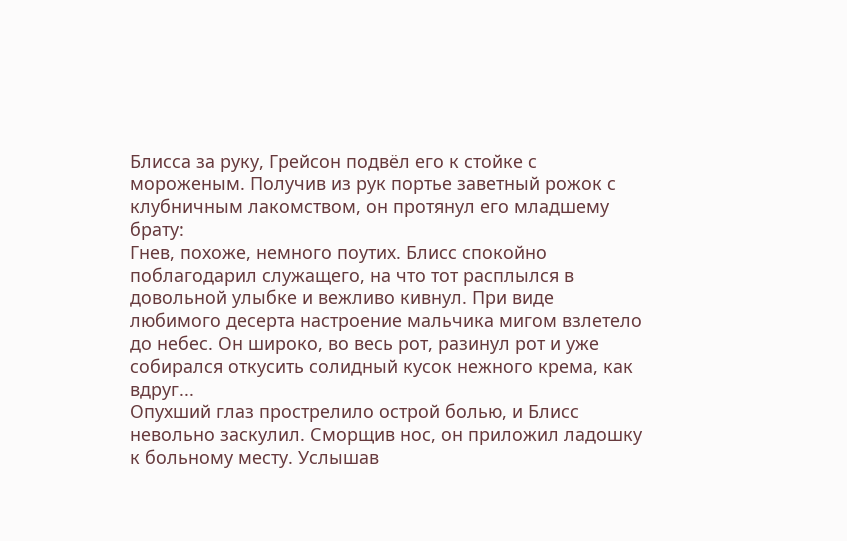Блисса за руку, Грейсон подвёл его к стойке с мороженым. Получив из рук портье заветный рожок с клубничным лакомством, он протянул его младшему брату:
Гнев, похоже, немного поутих. Блисс спокойно поблагодарил служащего, на что тот расплылся в довольной улыбке и вежливо кивнул. При виде любимого десерта настроение мальчика мигом взлетело до небес. Он широко, во весь рот, разинул рот и уже собирался откусить солидный кусок нежного крема, как вдруг...
Опухший глаз прострелило острой болью, и Блисс невольно заскулил. Сморщив нос, он приложил ладошку к больному месту. Услышав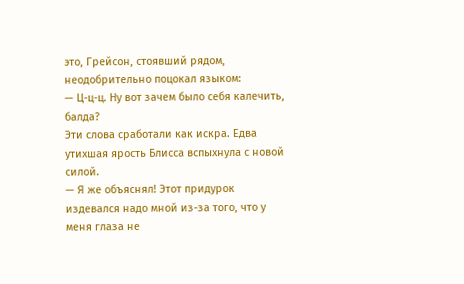это, Грейсон, стоявший рядом, неодобрительно поцокал языком:
— Ц-ц-ц. Ну вот зачем было себя калечить, балда?
Эти слова сработали как искра. Едва утихшая ярость Блисса вспыхнула с новой силой.
— Я же объяснял! Этот придурок издевался надо мной из-за того, что у меня глаза не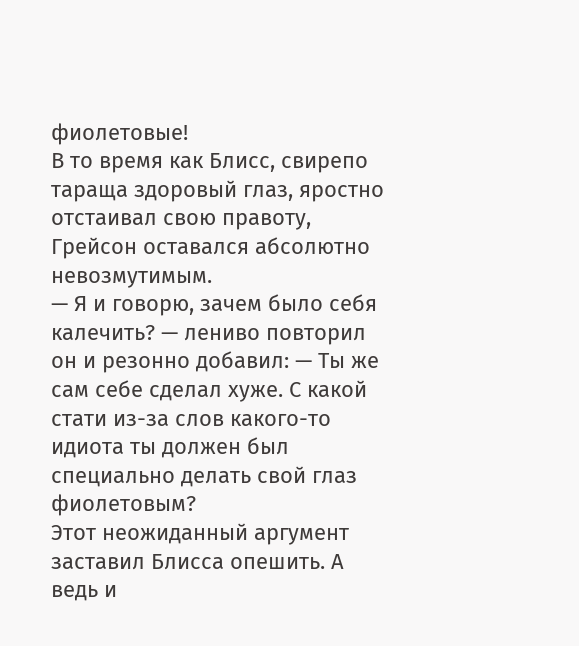фиолетовые!
В то время как Блисс, свирепо тараща здоровый глаз, яростно отстаивал свою правоту, Грейсон оставался абсолютно невозмутимым.
— Я и говорю, зачем было себя калечить? — лениво повторил он и резонно добавил: — Ты же сам себе сделал хуже. С какой стати из-за слов какого-то идиота ты должен был специально делать свой глаз фиолетовым?
Этот неожиданный аргумент заставил Блисса опешить. А ведь и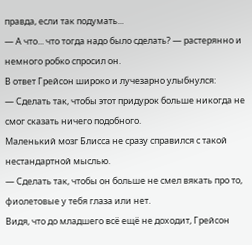правда, если так подумать...
— А что... что тогда надо было сделать? — растерянно и немного робко спросил он.
В ответ Грейсон широко и лучезарно улыбнулся:
— Сделать так, чтобы этот придурок больше никогда не смог сказать ничего подобного.
Маленький мозг Блисса не сразу справился с такой нестандартной мыслью.
— Сделать так, чтобы он больше не смел вякать про то, фиолетовые у тебя глаза или нет.
Видя, что до младшего всё ещё не доходит, Грейсон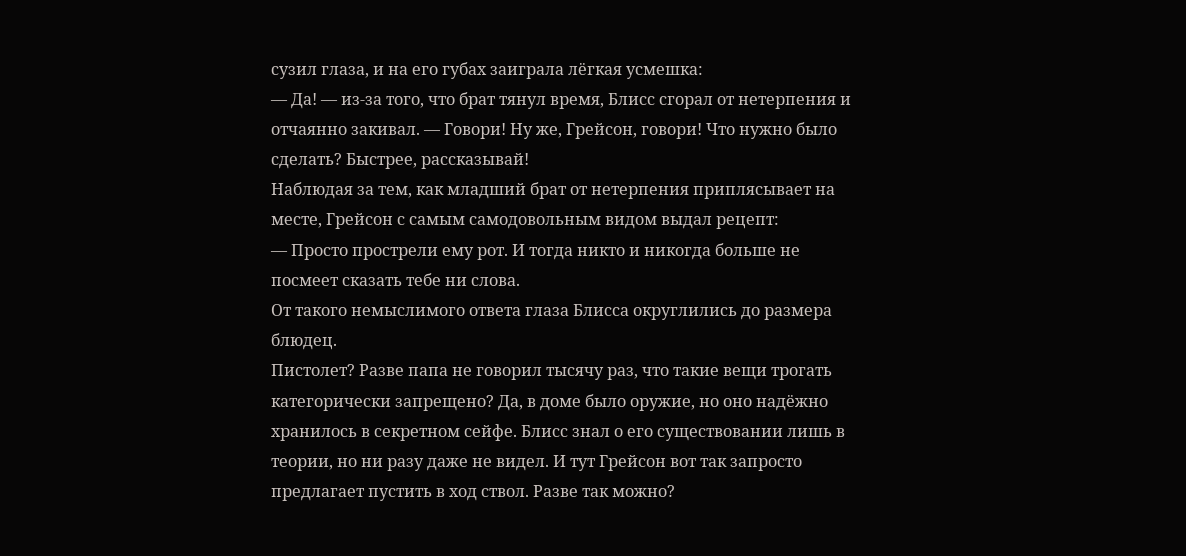сузил глаза, и на его губах заиграла лёгкая усмешка:
— Да! — из-за того, что брат тянул время, Блисс сгорал от нетерпения и отчаянно закивал. — Говори! Ну же, Грейсон, говори! Что нужно было сделать? Быстрее, рассказывай!
Наблюдая за тем, как младший брат от нетерпения приплясывает на месте, Грейсон с самым самодовольным видом выдал рецепт:
— Просто прострели ему рот. И тогда никто и никогда больше не посмеет сказать тебе ни слова.
От такого немыслимого ответа глаза Блисса округлились до размера блюдец.
Пистолет? Разве папа не говорил тысячу раз, что такие вещи трогать категорически запрещено? Да, в доме было оружие, но оно надёжно хранилось в секретном сейфе. Блисс знал о его существовании лишь в теории, но ни разу даже не видел. И тут Грейсон вот так запросто предлагает пустить в ход ствол. Разве так можно?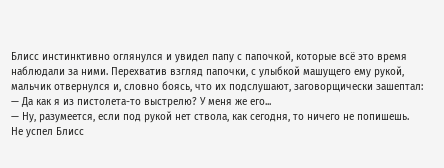Блисс инстинктивно оглянулся и увидел папу с папочкой, которые всё это время наблюдали за ними. Перехватив взгляд папочки, с улыбкой машущего ему рукой, мальчик отвернулся и, словно боясь, что их подслушают, заговорщически зашептал:
— Да как я из пистолета-то выстрелю? У меня же его...
— Ну, разумеется, если под рукой нет ствола, как сегодня, то ничего не попишешь.
Не успел Блисс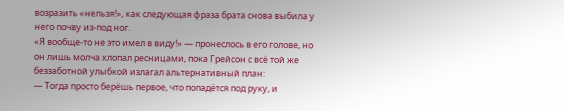возразить «нельзя!», как следующая фраза брата снова выбила у него почву из-под ног.
«Я вообще-то не это имел в виду!» — пронеслось в его голове, но он лишь молча хлопал ресницами, пока Грейсон с всё той же беззаботной улыбкой излагал альтернативный план:
— Тогда просто берёшь первое, что попадётся под руку, и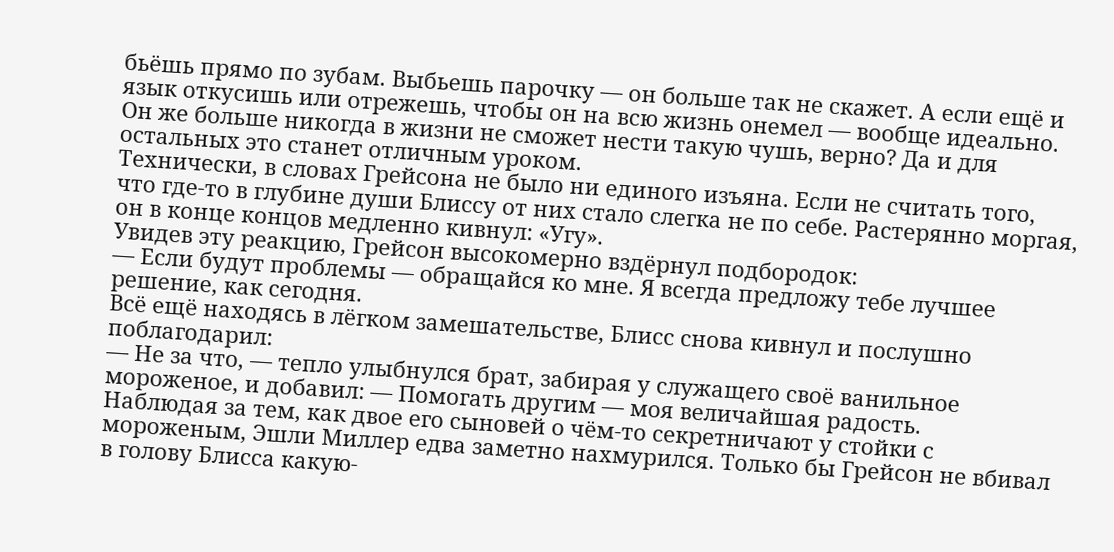бьёшь прямо по зубам. Выбьешь парочку — он больше так не скажет. А если ещё и язык откусишь или отрежешь, чтобы он на всю жизнь онемел — вообще идеально. Он же больше никогда в жизни не сможет нести такую чушь, верно? Да и для остальных это станет отличным уроком.
Технически, в словах Грейсона не было ни единого изъяна. Если не считать того, что где-то в глубине души Блиссу от них стало слегка не по себе. Растерянно моргая, он в конце концов медленно кивнул: «Угу».
Увидев эту реакцию, Грейсон высокомерно вздёрнул подбородок:
— Если будут проблемы — обращайся ко мне. Я всегда предложу тебе лучшее решение, как сегодня.
Всё ещё находясь в лёгком замешательстве, Блисс снова кивнул и послушно поблагодарил:
— Не за что, — тепло улыбнулся брат, забирая у служащего своё ванильное мороженое, и добавил: — Помогать другим — моя величайшая радость.
Наблюдая за тем, как двое его сыновей о чём-то секретничают у стойки с мороженым, Эшли Миллер едва заметно нахмурился. Только бы Грейсон не вбивал в голову Блисса какую-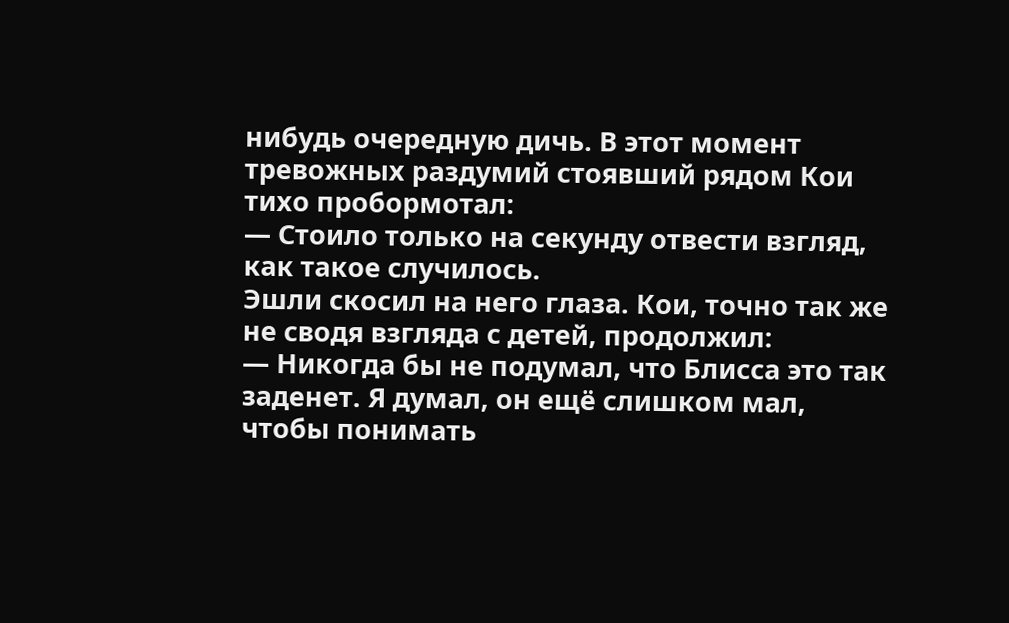нибудь очередную дичь. В этот момент тревожных раздумий стоявший рядом Кои тихо пробормотал:
— Стоило только на секунду отвести взгляд, как такое случилось.
Эшли скосил на него глаза. Кои, точно так же не сводя взгляда с детей, продолжил:
— Никогда бы не подумал, что Блисса это так заденет. Я думал, он ещё слишком мал, чтобы понимать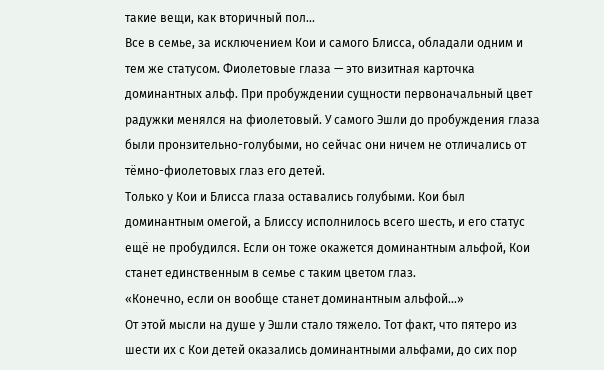такие вещи, как вторичный пол...
Все в семье, за исключением Кои и самого Блисса, обладали одним и тем же статусом. Фиолетовые глаза — это визитная карточка доминантных альф. При пробуждении сущности первоначальный цвет радужки менялся на фиолетовый. У самого Эшли до пробуждения глаза были пронзительно-голубыми, но сейчас они ничем не отличались от тёмно-фиолетовых глаз его детей.
Только у Кои и Блисса глаза оставались голубыми. Кои был доминантным омегой, а Блиссу исполнилось всего шесть, и его статус ещё не пробудился. Если он тоже окажется доминантным альфой, Кои станет единственным в семье с таким цветом глаз.
«Конечно, если он вообще станет доминантным альфой...»
От этой мысли на душе у Эшли стало тяжело. Тот факт, что пятеро из шести их с Кои детей оказались доминантными альфами, до сих пор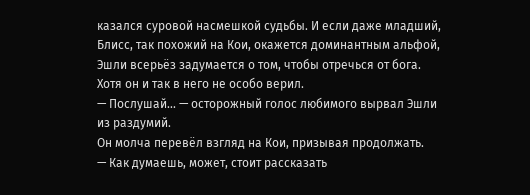казался суровой насмешкой судьбы. И если даже младший, Блисс, так похожий на Кои, окажется доминантным альфой, Эшли всерьёз задумается о том, чтобы отречься от бога.
Хотя он и так в него не особо верил.
— Послушай... — осторожный голос любимого вырвал Эшли из раздумий.
Он молча перевёл взгляд на Кои, призывая продолжать.
— Как думаешь, может, стоит рассказать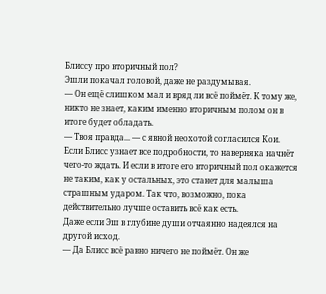Блиссу про вторичный пол?
Эшли покачал головой, даже не раздумывая.
— Он ещё слишком мал и вряд ли всё поймёт. К тому же, никто не знает, каким именно вторичным полом он в итоге будет обладать.
— Твоя правда... — с явной неохотой согласился Кои.
Если Блисс узнает все подробности, то наверняка начнёт чего-то ждать. И если в итоге его вторичный пол окажется не таким, как у остальных, это станет для малыша страшным ударом. Так что, возможно, пока действительно лучше оставить всё как есть.
Даже если Эш в глубине души отчаянно надеялся на другой исход.
— Да Блисс всё равно ничего не поймёт. Он же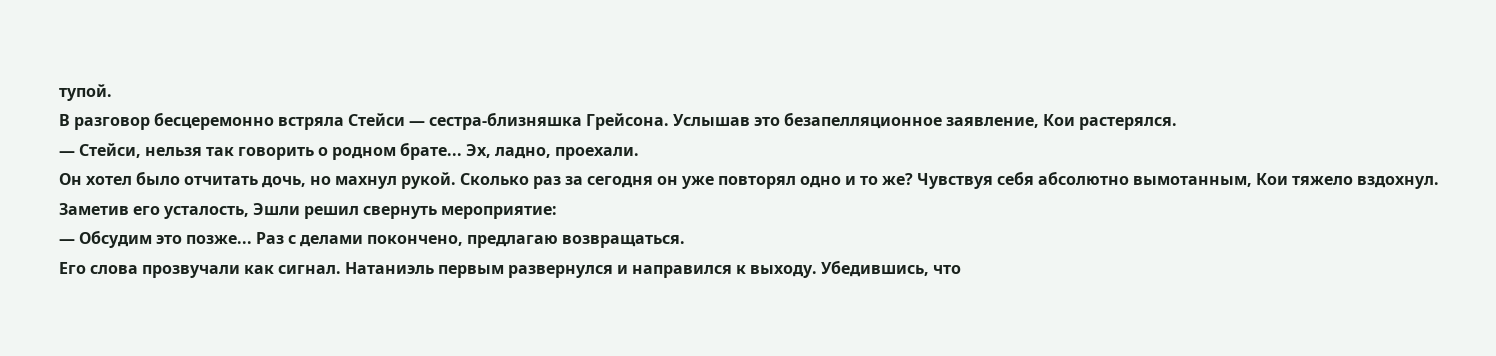тупой.
В разговор бесцеремонно встряла Стейси — сестра-близняшка Грейсона. Услышав это безапелляционное заявление, Кои растерялся.
— Стейси, нельзя так говорить о родном брате... Эх, ладно, проехали.
Он хотел было отчитать дочь, но махнул рукой. Сколько раз за сегодня он уже повторял одно и то же? Чувствуя себя абсолютно вымотанным, Кои тяжело вздохнул. Заметив его усталость, Эшли решил свернуть мероприятие:
— Обсудим это позже... Раз с делами покончено, предлагаю возвращаться.
Его слова прозвучали как сигнал. Натаниэль первым развернулся и направился к выходу. Убедившись, что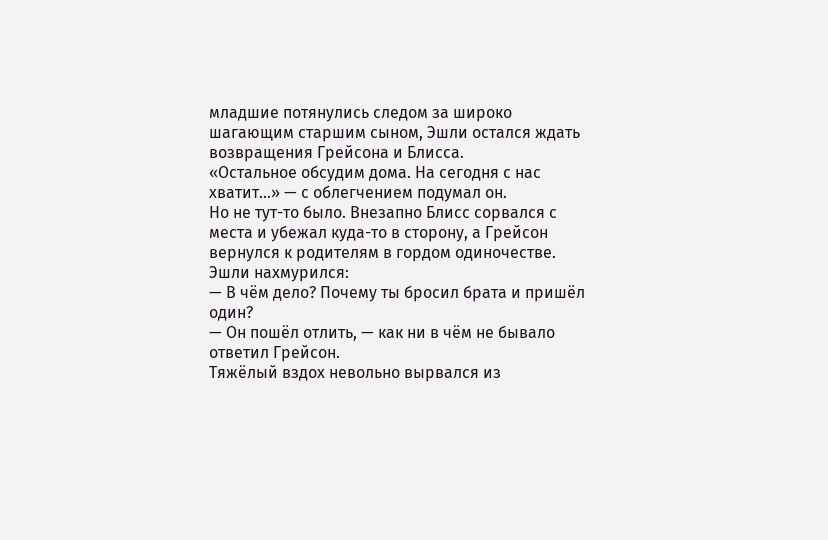младшие потянулись следом за широко шагающим старшим сыном, Эшли остался ждать возвращения Грейсона и Блисса.
«Остальное обсудим дома. На сегодня с нас хватит...» — с облегчением подумал он.
Но не тут-то было. Внезапно Блисс сорвался с места и убежал куда-то в сторону, а Грейсон вернулся к родителям в гордом одиночестве. Эшли нахмурился:
— В чём дело? Почему ты бросил брата и пришёл один?
— Он пошёл отлить, — как ни в чём не бывало ответил Грейсон.
Тяжёлый вздох невольно вырвался из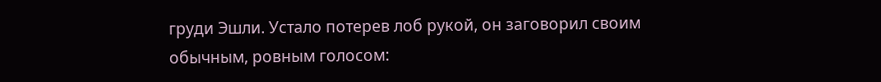груди Эшли. Устало потерев лоб рукой, он заговорил своим обычным, ровным голосом: